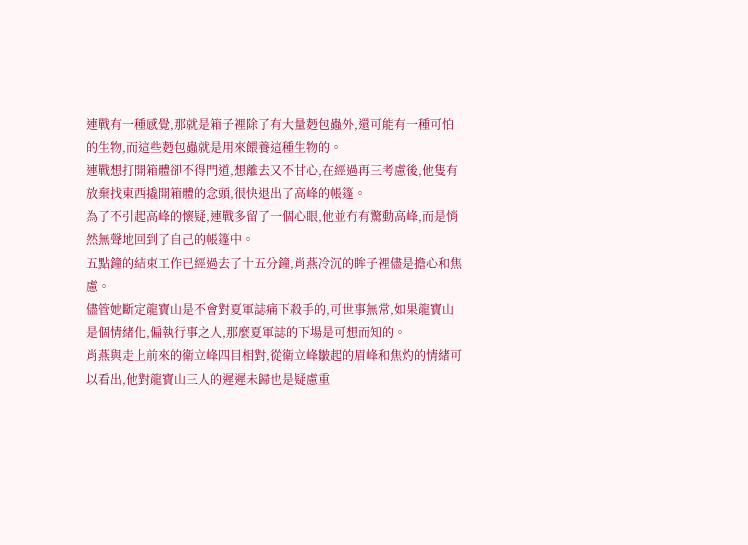連戰有一種感覺,那就是箱子裡除了有大量麪包蟲外,還可能有一種可怕的生物,而這些麪包蟲就是用來餵養這種生物的。
連戰想打開箱體卻不得門道,想離去又不甘心,在經過再三考慮後,他隻有放棄找東西撬開箱體的念頭,很快退出了高峰的帳篷。
為了不引起高峰的懷疑,連戰多留了一個心眼,他並冇有驚動高峰,而是悄然無聲地回到了自己的帳篷中。
五點鐘的結束工作已經過去了十五分鐘,肖燕冷沉的眸子裡儘是擔心和焦慮。
儘管她斷定龍寶山是不會對夏軍誌痛下殺手的,可世事無常,如果龍寶山是個情緒化,偏執行事之人,那麼夏軍誌的下場是可想而知的。
肖燕與走上前來的衛立峰四目相對,從衛立峰皺起的眉峰和焦灼的情緒可以看出,他對龍寶山三人的遲遲未歸也是疑慮重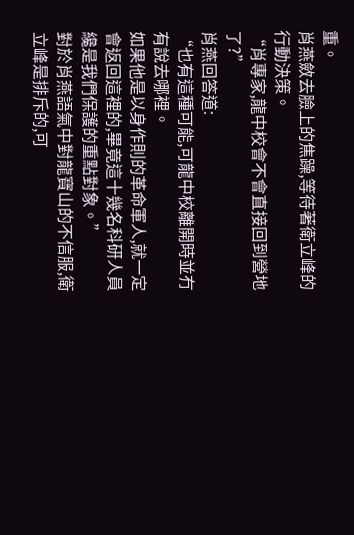重。
肖燕斂去臉上的焦躁,等待著衛立峰的行動決策。
“肖專家,龍中校會不會直接回到營地了?”
肖燕回答道:
“也有這種可能,可龍中校離開時並冇有說去哪裡。
如果他是以身作則的革命軍人,就一定會返回這裡的,畢竟這十幾名科研人員纔是我們保護的重點對象。”
對於肖燕語氣中對龍寶山的不信服,衛立峰是排斥的,可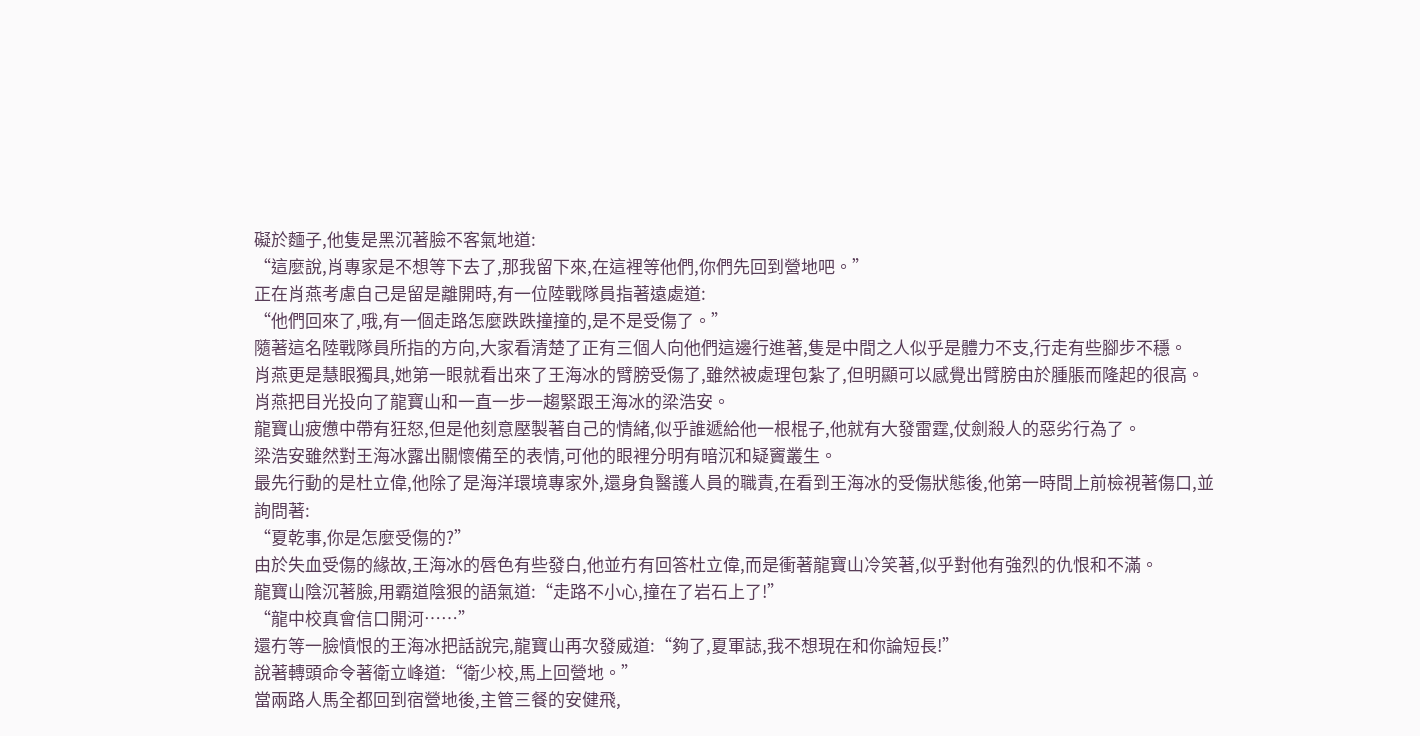礙於麵子,他隻是黑沉著臉不客氣地道:
“這麼說,肖專家是不想等下去了,那我留下來,在這裡等他們,你們先回到營地吧。”
正在肖燕考慮自己是留是離開時,有一位陸戰隊員指著遠處道:
“他們回來了,哦,有一個走路怎麼跌跌撞撞的,是不是受傷了。”
隨著這名陸戰隊員所指的方向,大家看清楚了正有三個人向他們這邊行進著,隻是中間之人似乎是體力不支,行走有些腳步不穩。
肖燕更是慧眼獨具,她第一眼就看出來了王海冰的臂膀受傷了,雖然被處理包紮了,但明顯可以感覺出臂膀由於腫脹而隆起的很高。
肖燕把目光投向了龍寶山和一直一步一趨緊跟王海冰的梁浩安。
龍寶山疲憊中帶有狂怒,但是他刻意壓製著自己的情緒,似乎誰遞給他一根棍子,他就有大發雷霆,仗劍殺人的惡劣行為了。
梁浩安雖然對王海冰露出關懷備至的表情,可他的眼裡分明有暗沉和疑竇叢生。
最先行動的是杜立偉,他除了是海洋環境專家外,還身負醫護人員的職責,在看到王海冰的受傷狀態後,他第一時間上前檢視著傷口,並詢問著:
“夏乾事,你是怎麼受傷的?”
由於失血受傷的緣故,王海冰的唇色有些發白,他並冇有回答杜立偉,而是衝著龍寶山冷笑著,似乎對他有強烈的仇恨和不滿。
龍寶山陰沉著臉,用霸道陰狠的語氣道:“走路不小心,撞在了岩石上了!”
“龍中校真會信口開河……”
還冇等一臉憤恨的王海冰把話說完,龍寶山再次發威道:“夠了,夏軍誌,我不想現在和你論短長!”
說著轉頭命令著衛立峰道:“衛少校,馬上回營地。”
當兩路人馬全都回到宿營地後,主管三餐的安健飛,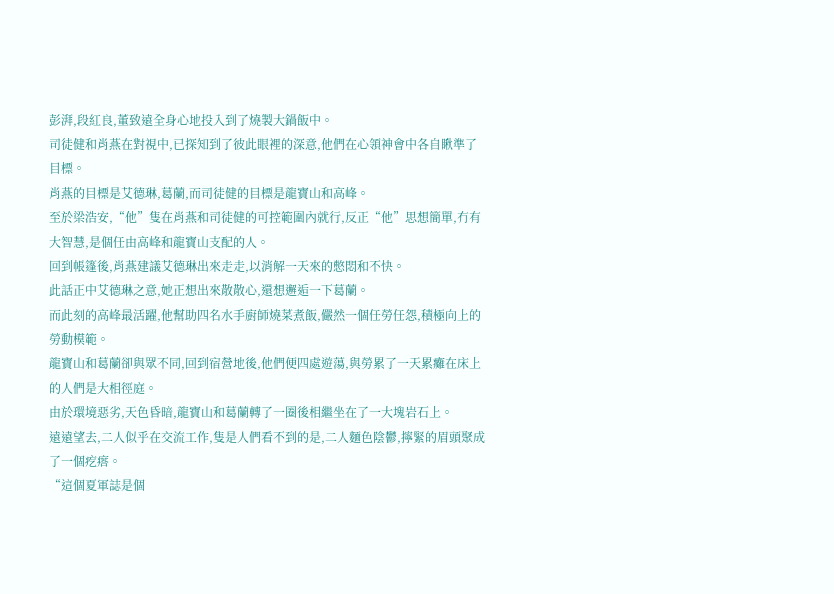彭湃,段紅良,董致遠全身心地投入到了燒製大鍋飯中。
司徒健和肖燕在對視中,已探知到了彼此眼裡的深意,他們在心領神會中各自瞅準了目標。
肖燕的目標是艾德琳,葛蘭,而司徒健的目標是龍寶山和高峰。
至於梁浩安,“他”隻在肖燕和司徒健的可控範圍內就行,反正“他”思想簡單,冇有大智慧,是個任由高峰和龍寶山支配的人。
回到帳篷後,肖燕建議艾德琳出來走走,以消解一天來的憋悶和不快。
此話正中艾德琳之意,她正想出來散散心,還想邂逅一下葛蘭。
而此刻的高峰最活躍,他幫助四名水手廚師燒菜煮飯,儼然一個任勞任怨,積極向上的勞動模範。
龍寶山和葛蘭卻與眾不同,回到宿營地後,他們便四處遊蕩,與勞累了一天累癱在床上的人們是大相徑庭。
由於環境惡劣,天色昏暗,龍寶山和葛蘭轉了一圈後相繼坐在了一大塊岩石上。
遠遠望去,二人似乎在交流工作,隻是人們看不到的是,二人麵色陰鬱,擰緊的眉頭聚成了一個疙瘩。
“這個夏軍誌是個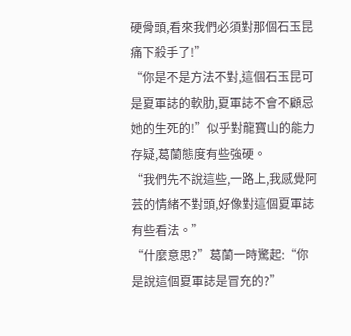硬骨頭,看來我們必須對那個石玉昆痛下殺手了!”
“你是不是方法不對,這個石玉昆可是夏軍誌的軟肋,夏軍誌不會不顧忌她的生死的!”似乎對龍寶山的能力存疑,葛蘭態度有些強硬。
“我們先不說這些,一路上,我感覺阿芸的情緒不對頭,好像對這個夏軍誌有些看法。”
“什麼意思?”葛蘭一時驚起:“你是說這個夏軍誌是冒充的?”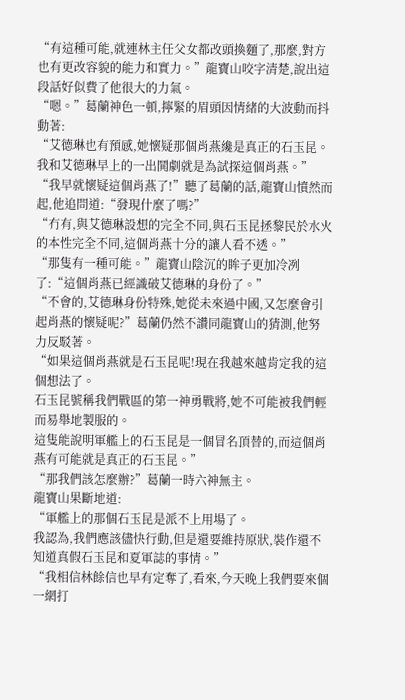“有這種可能,就連林主任父女都改頭換麵了,那麼,對方也有更改容貌的能力和實力。”龍寶山咬字清楚,說出這段話好似費了他很大的力氣。
“嗯。”葛蘭神色一頓,擰緊的眉頭因情緒的大波動而抖動著:
“艾德琳也有預感,她懷疑那個肖燕纔是真正的石玉昆。我和艾德琳早上的一出鬨劇就是為試探這個肖燕。”
“我早就懷疑這個肖燕了!”聽了葛蘭的話,龍寶山憤然而起,他追問道:“發現什麼了嗎?”
“冇有,與艾德琳設想的完全不同,與石玉昆拯黎民於水火的本性完全不同,這個肖燕十分的讓人看不透。”
“那隻有一種可能。”龍寶山陰沉的眸子更加冷冽了:“這個肖燕已經識破艾德琳的身份了。”
“不會的,艾德琳身份特殊,她從未來過中國,又怎麼會引起肖燕的懷疑呢?”葛蘭仍然不讚同龍寶山的猜測,他努力反駁著。
“如果這個肖燕就是石玉昆呢!現在我越來越肯定我的這個想法了。
石玉昆號稱我們戰區的第一神勇戰將,她不可能被我們輕而易舉地製服的。
這隻能說明軍艦上的石玉昆是一個冒名頂替的,而這個肖燕有可能就是真正的石玉昆。”
“那我們該怎麼辦?”葛蘭一時六神無主。
龍寶山果斷地道:
“軍艦上的那個石玉昆是派不上用場了。
我認為,我們應該儘快行動,但是還要維持原狀,裝作還不知道真假石玉昆和夏軍誌的事情。”
“我相信林餘信也早有定奪了,看來,今天晚上我們要來個一網打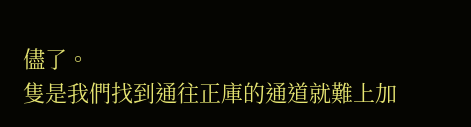儘了。
隻是我們找到通往正庫的通道就難上加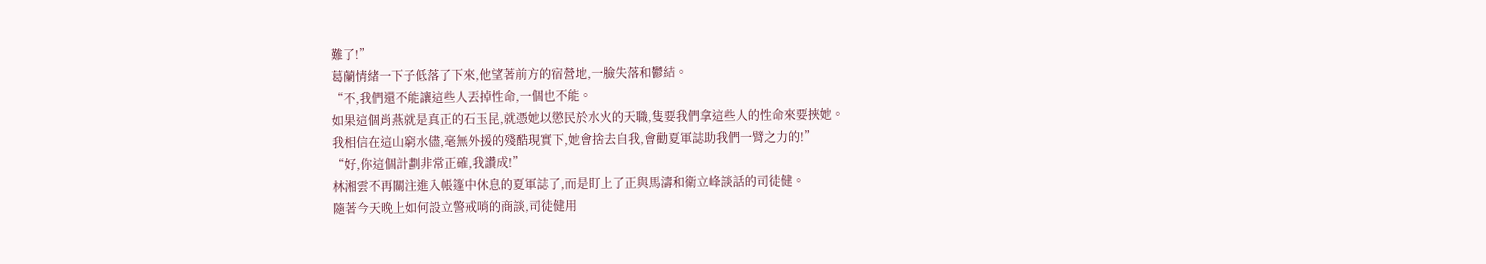難了!”
葛蘭情緒一下子低落了下來,他望著前方的宿營地,一臉失落和鬱結。
“不,我們還不能讓這些人丟掉性命,一個也不能。
如果這個肖燕就是真正的石玉昆,就憑她以懲民於水火的天職,隻要我們拿這些人的性命來要挾她。
我相信在這山窮水儘,毫無外援的殘酷現實下,她會捨去自我,會勸夏軍誌助我們一臂之力的!”
“好,你這個計劃非常正確,我讚成!”
林湘雲不再關注進入帳篷中休息的夏軍誌了,而是盯上了正與馬濤和衛立峰談話的司徒健。
隨著今天晚上如何設立警戒哨的商談,司徒健用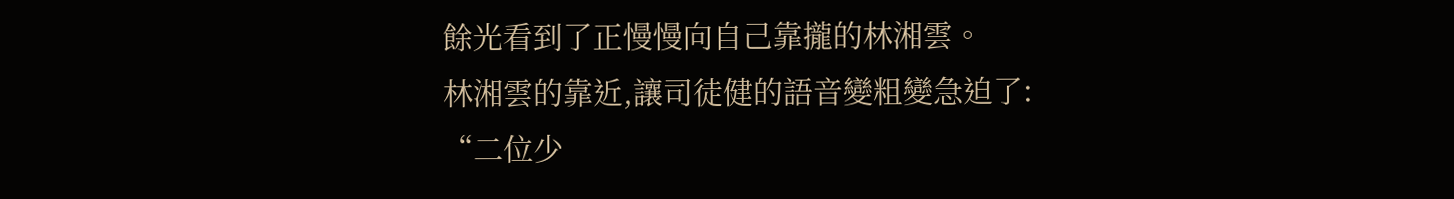餘光看到了正慢慢向自己靠攏的林湘雲。
林湘雲的靠近,讓司徒健的語音變粗變急迫了:
“二位少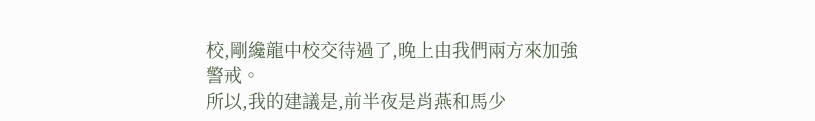校,剛纔龍中校交待過了,晚上由我們兩方來加強警戒。
所以,我的建議是,前半夜是肖燕和馬少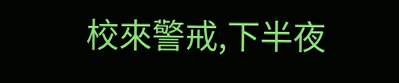校來警戒,下半夜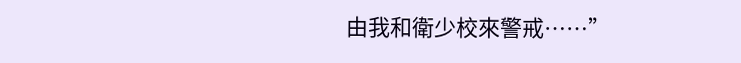由我和衛少校來警戒……”